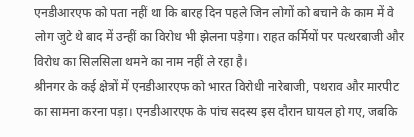एनडीआरएफ को पता नहीं था कि बारह दिन पहले जिन लोगों को बचाने के काम में वे लोग जुटे थे बाद में उन्हीं का विरोध भी झेलना पड़ेगा। राहत कर्मियों पर पत्थरबाजी और विरोध का सिलसिला थमने का नाम नहीं ले रहा है।
श्रीनगर के कई क्षेत्रों में एनडीआरएफ को भारत विरोधी नारेबाजी, पथराव और मारपीट का सामना करना पड़ा। एनडीआरएफ के पांच सदस्य इस दौरान घायल हो गए, जबकि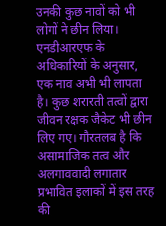उनकी कुछ नावों को भी लोगों ने छीन लिया।
एनडीआरएफ के अधिकारियों के अनुसार, एक नाव अभी भी लापता है। कुछ शरारती तत्वों द्वारा जीवन रक्षक जैकेट भी छीन लिए गए। गौरतलब है कि असामाजिक तत्व और अलगाववादी लगातार प्रभावित इलाकों में इस तरह की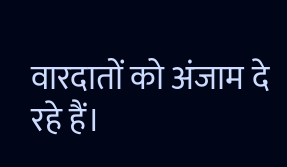वारदातों को अंजाम दे रहे हैं।